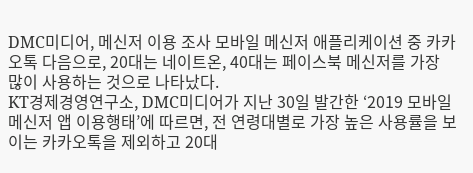DMC미디어, 메신저 이용 조사 모바일 메신저 애플리케이션 중 카카오톡 다음으로, 20대는 네이트온, 40대는 페이스북 메신저를 가장 많이 사용하는 것으로 나타났다.
KT경제경영연구소, DMC미디어가 지난 30일 발간한 ‘2019 모바일 메신저 앱 이용행태’에 따르면, 전 연령대별로 가장 높은 사용률을 보이는 카카오톡을 제외하고 20대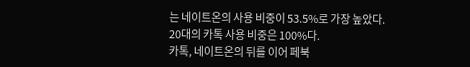는 네이트온의 사용 비중이 53.5%로 가장 높았다.
20대의 카톡 사용 비중은 100%다.
카톡, 네이트온의 뒤를 이어 페북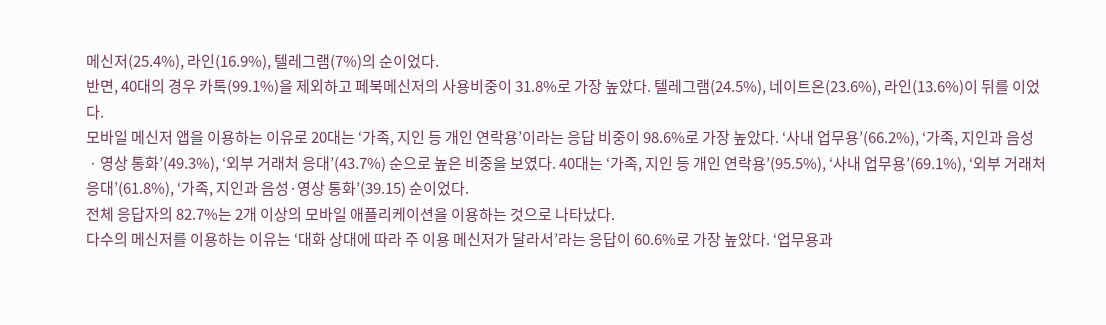메신저(25.4%), 라인(16.9%), 텔레그램(7%)의 순이었다.
반면, 40대의 경우 카톡(99.1%)을 제외하고 페북메신저의 사용비중이 31.8%로 가장 높았다. 텔레그램(24.5%), 네이트온(23.6%), 라인(13.6%)이 뒤를 이었다.
모바일 메신저 앱을 이용하는 이유로 20대는 ‘가족, 지인 등 개인 연락용’이라는 응답 비중이 98.6%로 가장 높았다. ‘사내 업무용’(66.2%), ‘가족, 지인과 음성ㆍ영상 통화’(49.3%), ‘외부 거래처 응대’(43.7%) 순으로 높은 비중을 보였다. 40대는 ‘가족, 지인 등 개인 연락용’(95.5%), ‘사내 업무용’(69.1%), ‘외부 거래처 응대’(61.8%), ‘가족, 지인과 음성·영상 통화’(39.15) 순이었다.
전체 응답자의 82.7%는 2개 이상의 모바일 애플리케이션을 이용하는 것으로 나타났다.
다수의 메신저를 이용하는 이유는 ‘대화 상대에 따라 주 이용 메신저가 달라서’라는 응답이 60.6%로 가장 높았다. ‘업무용과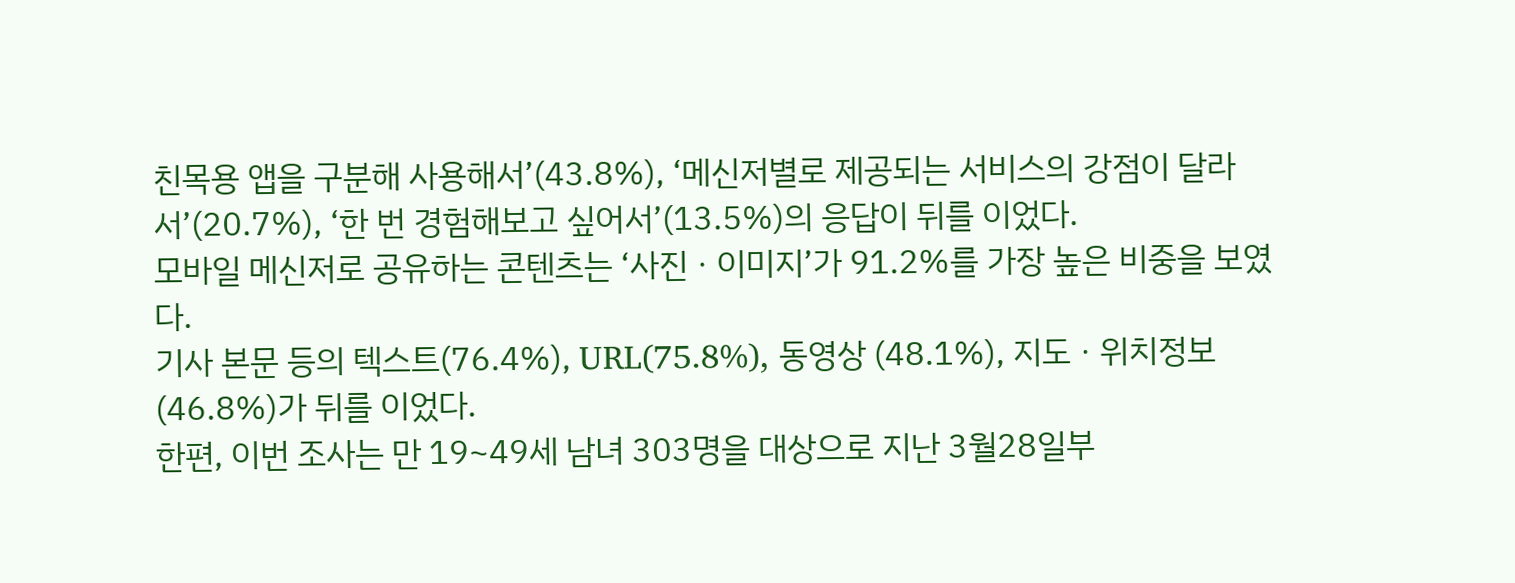친목용 앱을 구분해 사용해서’(43.8%), ‘메신저별로 제공되는 서비스의 강점이 달라서’(20.7%), ‘한 번 경험해보고 싶어서’(13.5%)의 응답이 뒤를 이었다.
모바일 메신저로 공유하는 콘텐츠는 ‘사진ㆍ이미지’가 91.2%를 가장 높은 비중을 보였다.
기사 본문 등의 텍스트(76.4%), URL(75.8%), 동영상 (48.1%), 지도ㆍ위치정보(46.8%)가 뒤를 이었다.
한편, 이번 조사는 만 19~49세 남녀 303명을 대상으로 지난 3월28일부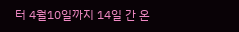터 4월10일까지 14일 간 온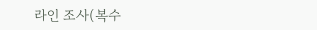라인 조사(복수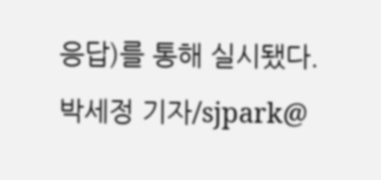응답)를 통해 실시됐다.
박세정 기자/sjpark@